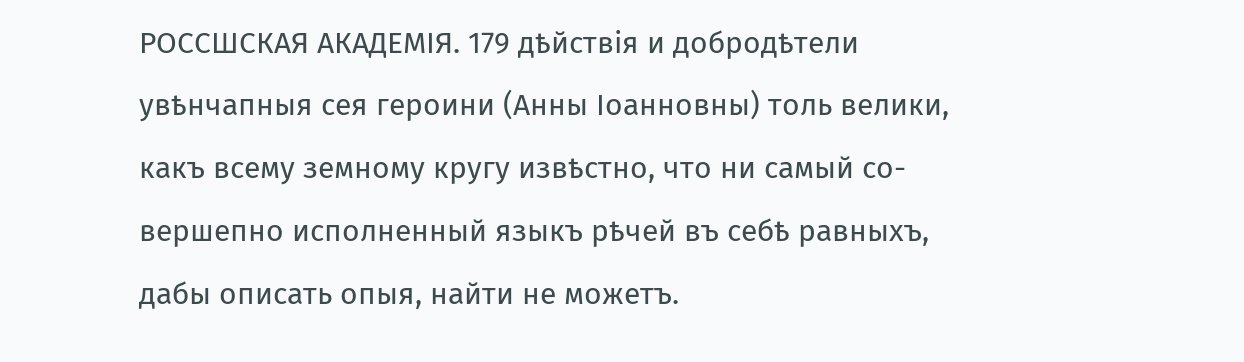РОССШСКАЯ АКАДЕМІЯ. 179 дѣйствія и добродѣтели увѣнчапныя сея героини (Анны Іоанновны) толь велики, какъ всему земному кругу извѣстно, что ни самый со- вершепно исполненный языкъ рѣчей въ себѣ равныхъ, дабы описать опыя, найти не можетъ.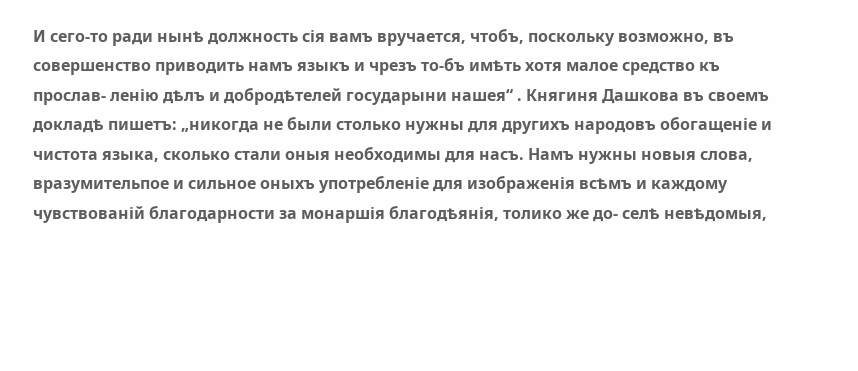И сего-то ради нынѣ должность сія вамъ вручается, чтобъ, поскольку возможно, въ совершенство приводить намъ языкъ и чрезъ то-бъ имѣть хотя малое средство къ прослав- ленію дѣлъ и добродѣтелей государыни нашея“ . Княгиня Дашкова въ своемъ докладѣ пишетъ: „никогда не были столько нужны для другихъ народовъ обогащеніе и чистота языка, сколько стали оныя необходимы для насъ. Намъ нужны новыя слова, вразумительпое и сильное оныхъ употребленіе для изображенія всѣмъ и каждому чувствованій благодарности за монаршія благодѣянія, толико же до- селѣ невѣдомыя,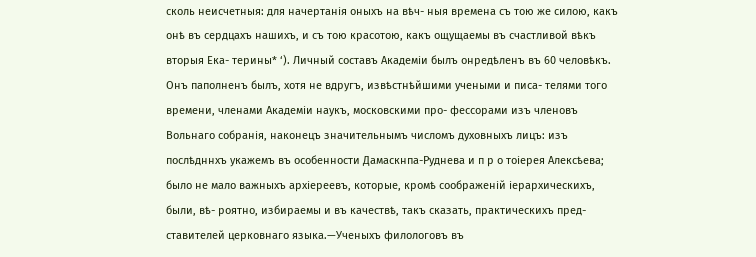сколь неисчетныя: для начертанія оныхъ на вѣч- ныя времена съ тою же силою, какъ онѣ въ сердцахъ нашихъ, и съ тою красотою, какъ ощущаемы въ счастливой вѣкъ вторыя Ека- терины* ‘). Личный составъ Академіи былъ онредѣленъ въ 60 человѣкъ. Онъ паполненъ былъ, хотя не вдругъ, извѣстнѣйшими учеными и писа- телями того времени, членами Академіи наукъ, московскими про- фессорами изъ членовъ Вольнаго собранія, наконецъ значительнымъ числомъ духовныхъ лицъ: изъ послѣдннхъ укажемъ въ особенности Дамаскнпа-Руднева и п р о тоіерея Алексѣева; было не мало важныхъ архіереевъ, которые, кромѣ соображеній іерархическихъ, были, вѣ- роятно, избираемы и въ качествѣ, такъ сказать, практическихъ пред- ставителей церковнаго языка.—Ученыхъ филологовъ въ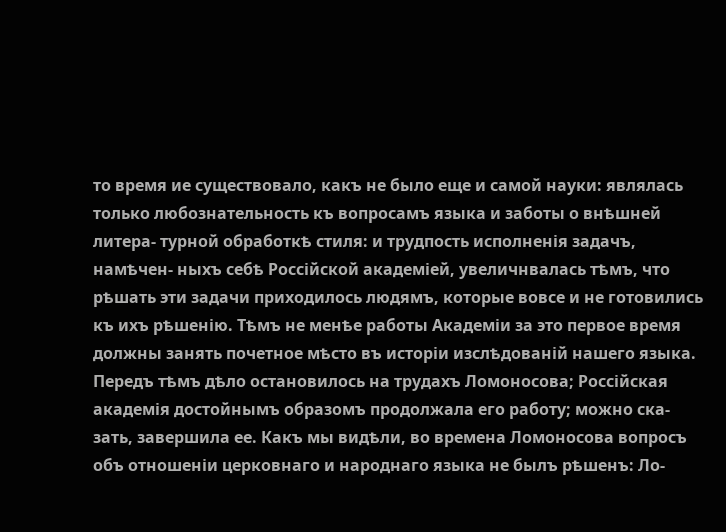то время ие существовало, какъ не было еще и самой науки: являлась только любознательность къ вопросамъ языка и заботы о внѣшней литера- турной обработкѣ стиля: и трудпость исполненія задачъ, намѣчен- ныхъ себѣ Россійской академіей, увеличнвалась тѣмъ, что рѣшать эти задачи приходилось людямъ, которые вовсе и не готовились къ ихъ рѣшенію. Тѣмъ не менѣе работы Академіи за это первое время должны занять почетное мѣсто въ исторіи изслѣдованій нашего языка. Передъ тѣмъ дѣло остановилось на трудахъ Ломоносова; Россійская академія достойнымъ образомъ продолжала его работу; можно ска- зать, завершила ее. Какъ мы видѣли, во времена Ломоносова вопросъ объ отношеніи церковнаго и народнаго языка не былъ рѣшенъ: Ло-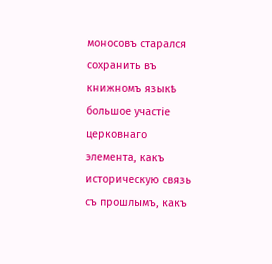моносовъ старался сохранить въ книжномъ языкѣ большое участіе церковнаго элемента, какъ историческую связь съ прошлымъ, какъ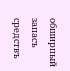обширпый запасъ средствъ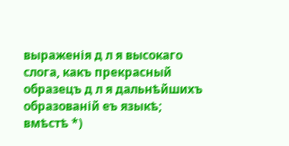выраженія д л я высокаго слога, какъ прекрасный образецъ д л я дальнѣйшихъ образованій еъ языкѣ; вмѣстѣ *)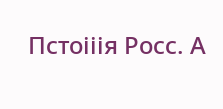Пстоііія Росс. А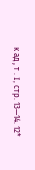к ад , т . I, стр. 13—14. 12*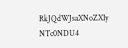RkJQdWJsaXNoZXIy NTc0NDU4